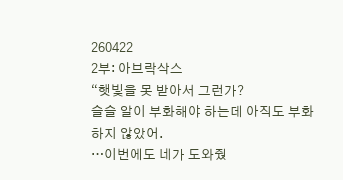260422
2부: 아브락삭스
“햇빛을 못 받아서 그런가?
슬슬 알이 부화해야 하는데 아직도 부화하지 않았어.
…이번에도 네가 도와줬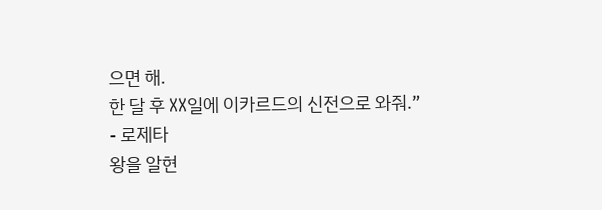으면 해.
한 달 후 XX일에 이카르드의 신전으로 와줘.”
- 로제타
왕을 알현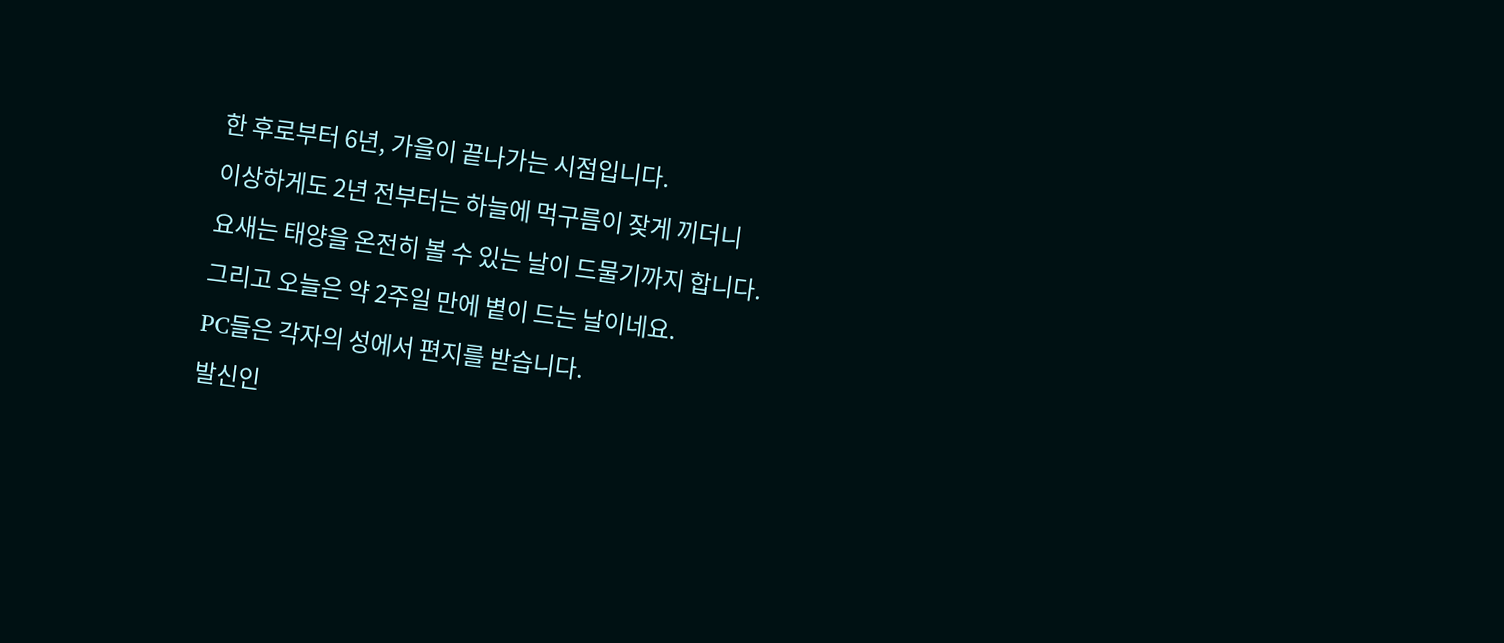한 후로부터 6년, 가을이 끝나가는 시점입니다.
이상하게도 2년 전부터는 하늘에 먹구름이 잦게 끼더니
요새는 태양을 온전히 볼 수 있는 날이 드물기까지 합니다.
그리고 오늘은 약 2주일 만에 볕이 드는 날이네요.
PC들은 각자의 성에서 편지를 받습니다.
발신인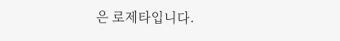은 로제타입니다.